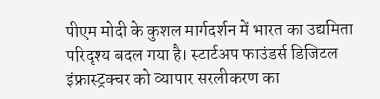पीएम मोदी के कुशल मार्गदर्शन में भारत का उद्यमिता परिदृश्य बदल गया है। स्टार्टअप फाउंडर्स डिजिटल इंफ्रास्ट्रक्चर को व्यापार सरलीकरण का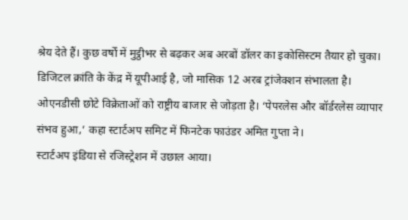श्रेय देते हैं। कुछ वर्षों में मुट्ठीभर से बढ़कर अब अरबों डॉलर का इकोसिस्टम तैयार हो चुका।
डिजिटल क्रांति के केंद्र में यूपीआई है, जो मासिक 12 अरब ट्रांजेक्शन संभालता है। ओएनडीसी छोटे विक्रेताओं को राष्ट्रीय बाजार से जोड़ता है। ‘पेपरलेस और बॉर्डरलेस व्यापार संभव हुआ,’ कहा स्टार्टअप समिट में फिनटेक फाउंडर अमित गुप्ता ने।
स्टार्टअप इंडिया से रजिस्ट्रेशन में उछाल आया।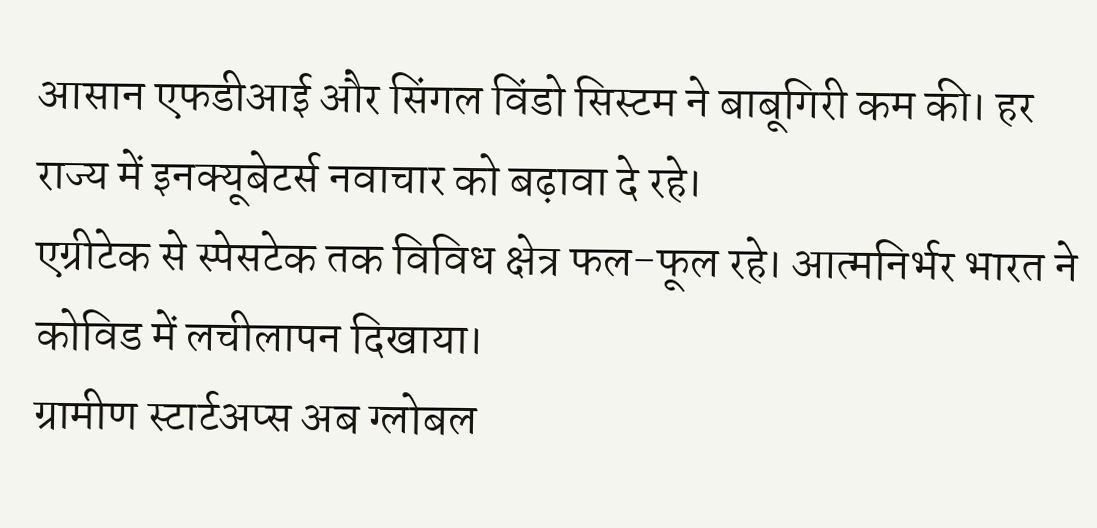आसान एफडीआई और सिंगल विंडो सिस्टम ने बाबूगिरी कम की। हर राज्य में इनक्यूबेटर्स नवाचार को बढ़ावा दे रहे।
एग्रीटेक से स्पेसटेक तक विविध क्षेत्र फल-फूल रहे। आत्मनिर्भर भारत ने कोविड में लचीलापन दिखाया।
ग्रामीण स्टार्टअप्स अब ग्लोबल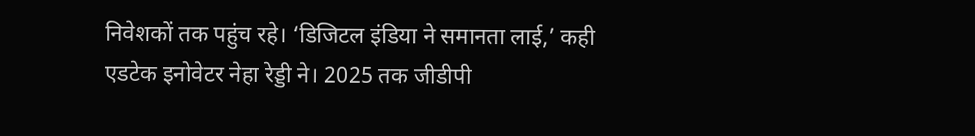निवेशकों तक पहुंच रहे। ‘डिजिटल इंडिया ने समानता लाई,’ कही एडटेक इनोवेटर नेहा रेड्डी ने। 2025 तक जीडीपी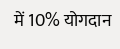में 10% योगदान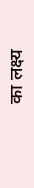का लक्ष्य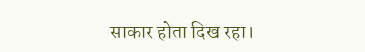साकार होता दिख रहा।